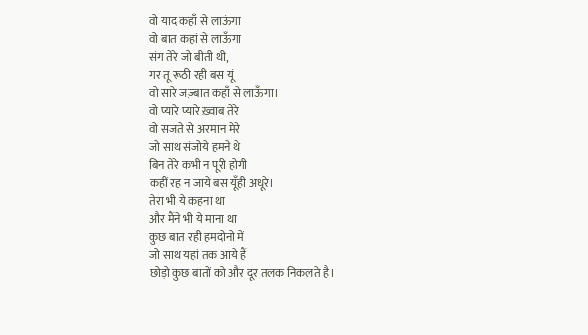वो याद कहाँ से लाऊंगा
वो बात कहां से लाऊँगा
संग तेरे जो बीती थी,
गर तू रूठी रही बस यूं
वो सारे जज़्बात कहाँ से लाऊँगा।
वो प्यारे प्यारे ख़्वाब तेरे
वो सजते से अरमान मेरे
जो साथ संजोये हमने थे
बिन तेरे कभी न पूरी होगी
कहीं रह न जाये बस यूँही अधूरे।
तेरा भी ये कहना था
और मैंने भी ये माना था
कुछ बात रही हमदोनो में
जो साथ यहां तक आये हैं
छोड़ो कुछ बातों को और दूर तलक निकलते है।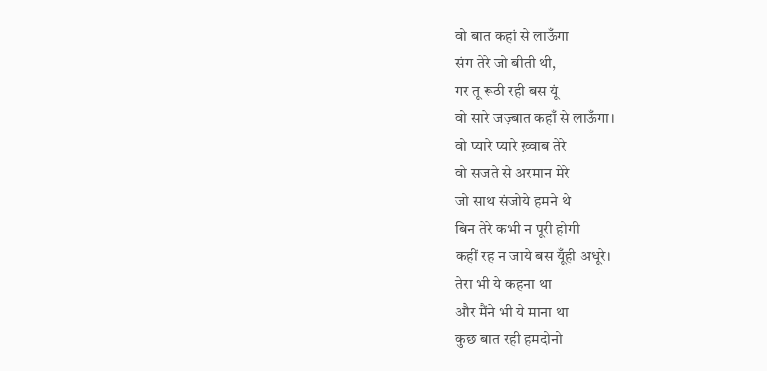वो बात कहां से लाऊँगा
संग तेरे जो बीती थी,
गर तू रूठी रही बस यूं
वो सारे जज़्बात कहाँ से लाऊँगा।
वो प्यारे प्यारे ख़्वाब तेरे
वो सजते से अरमान मेरे
जो साथ संजोये हमने थे
बिन तेरे कभी न पूरी होगी
कहीं रह न जाये बस यूँही अधूरे।
तेरा भी ये कहना था
और मैंने भी ये माना था
कुछ बात रही हमदोनो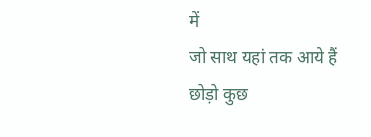में
जो साथ यहां तक आये हैं
छोड़ो कुछ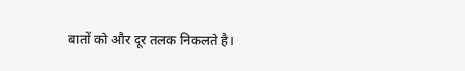बातों को और दूर तलक निकलते है।